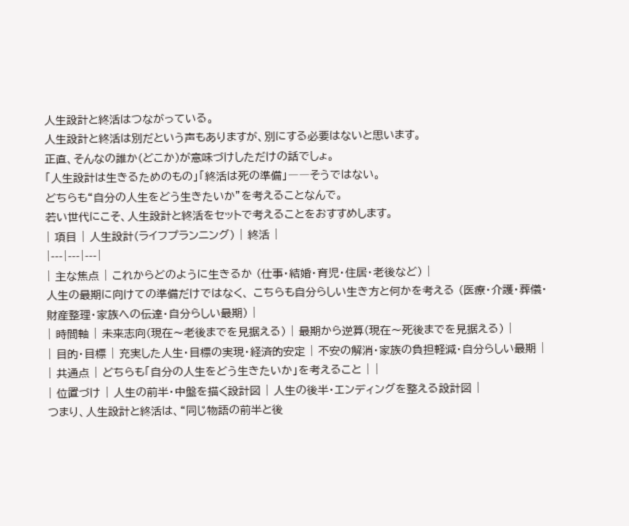人生設計と終活はつながっている。
人生設計と終活は別だという声もありますが、別にする必要はないと思います。
正直、そんなの誰か(どこか)が意味づけしただけの話でしょ。
「人生設計は生きるためのもの」「終活は死の準備」――そうではない。
どちらも“自分の人生をどう生きたいか”を考えることなんで。
若い世代にこそ、人生設計と終活をセットで考えることをおすすめします。
| 項目 | 人生設計(ライフプランニング) | 終活 |
|---|---|---|
| 主な焦点 | これからどのように生きるか (仕事・結婚・育児・住居・老後など) |
人生の最期に向けての準備だけではなく、 こちらも自分らしい生き方と何かを考える (医療・介護・葬儀・ 財産整理・家族への伝達・自分らしい最期) |
| 時間軸 | 未来志向(現在〜老後までを見据える) | 最期から逆算(現在〜死後までを見据える) |
| 目的・目標 | 充実した人生・目標の実現・経済的安定 | 不安の解消・家族の負担軽減・自分らしい最期 |
| 共通点 | どちらも「自分の人生をどう生きたいか」を考えること | |
| 位置づけ | 人生の前半・中盤を描く設計図 | 人生の後半・エンディングを整える設計図 |
つまり、人生設計と終活は、“同じ物語の前半と後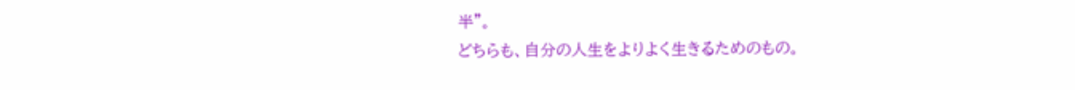半”。
どちらも、自分の人生をよりよく生きるためのもの。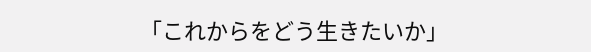「これからをどう生きたいか」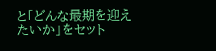と「どんな最期を迎えたいか」をセット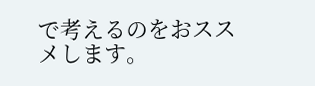で考えるのをおススメします。